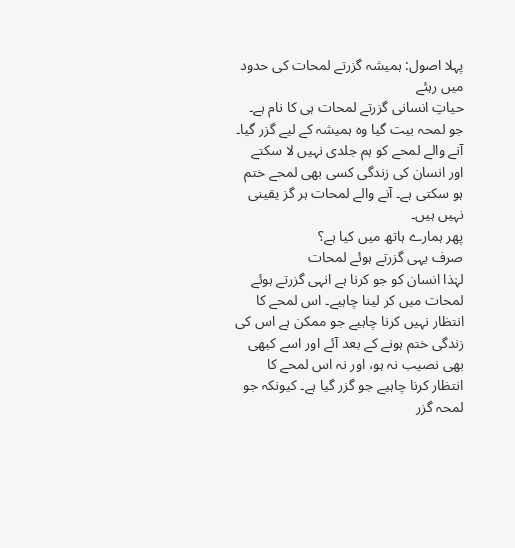پہلا اصول: ہمیشہ گزرتے لمحات کی حدود میں رہئے
حیاتِ انسانی گزرتے لمحات ہی کا نام ہے۔ جو لمحہ بیت گیا وہ ہمیشہ کے لیے گزر گیا۔ آنے والے لمحے کو ہم جلدی نہیں لا سکتے اور انسان کی زندگی کسی بھی لمحے ختم ہو سکتی ہے۔ آنے والے لمحات ہر گز یقینی نہیں ہیں۔
پھر ہمارے ہاتھ میں کیا ہے؟
صرف یہی گزرتے ہوئے لمحات
لہٰذا انسان کو جو کرنا ہے انہی گزرتے ہوئے لمحات میں کر لینا چاہیے۔ اس لمحے کا انتظار نہیں کرنا چاہیے جو ممکن ہے اس کی زندگی ختم ہونے کے بعد آئے اور اسے کبھی بھی نصیب نہ ہو، اور نہ اس لمحے کا انتظار کرنا چاہیے جو گزر گیا ہے۔ کیونکہ جو لمحہ گزر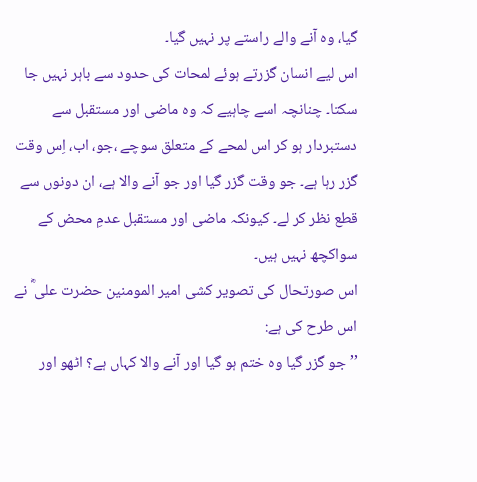گیا، وہ آنے والے راستے پر نہیں گیا۔
اس لیے انسان گزرتے ہوئے لمحات کی حدود سے باہر نہیں جا سکتا۔ چنانچہ اسے چاہیے کہ وہ ماضی اور مستقبل سے دستبردار ہو کر اس لمحے کے متعلق سوچے ،جو، اب، اِس وقت گزر رہا ہے۔ جو وقت گزر گیا اور جو آنے والا ہے، ان دونوں سے قطع نظر کر لے۔ کیونکہ ماضی اور مستقبل عدمِ محض کے سواکچھ نہیں ہیں۔
اس صورتحال کی تصویر کشی امیر المومنین حضرت علی ؓ نے اس طرح کی ہے:
’’ جو گزر گیا وہ ختم ہو گیا اور آنے والا کہاں ہے؟ اٹھو اور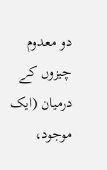دو معدوم چیزوں کے درمیان (ایک موجود،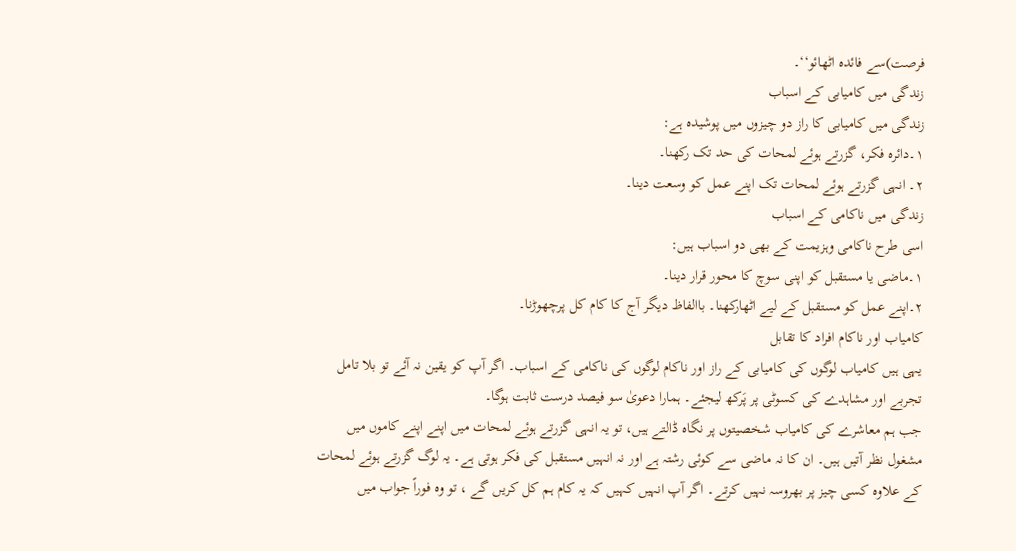فرصت)سے فائدہ اٹھائو‘‘۔
زندگی میں کامیابی کے اسباب
زندگی میں کامیابی کا راز دو چیزوں میں پوشیدہ ہے:
۱۔دائرہ فکر، گزرتے ہوئے لمحات کی حد تک رکھنا۔
۲۔ انہی گزرتے ہوئے لمحات تک اپنے عمل کو وسعت دینا۔
زندگی میں ناکامی کے اسباب
اسی طرح ناکامی وہزیمت کے بھی دو اسباب ہیں:
۱۔ماضی یا مستقبل کو اپنی سوچ کا محور قرار دینا۔
۲۔اپنے عمل کو مستقبل کے لیے اٹھارکھنا۔ باالفاظ دیگر آج کا کام کل پرچھوڑنا۔
کامیاب اور ناکام افراد کا تقابل
یہی ہیں کامیاب لوگوں کی کامیابی کے راز اور ناکام لوگوں کی ناکامی کے اسباب۔ اگر آپ کو یقین نہ آئے تو بلا تامل تجربے اور مشاہدے کی کسوٹی پر پَرکھ لیجئے۔ ہمارا دعویٰ سو فیصد درست ثابت ہوگا۔
جب ہم معاشرے کی کامیاب شخصیتوں پر نگاہ ڈالتے ہیں، تو یہ انہی گزرتے ہوئے لمحات میں اپنے اپنے کاموں میں مشغول نظر آتیں ہیں۔ ان کا نہ ماضی سے کوئی رشتہ ہے اور نہ انہیں مستقبل کی فکر ہوتی ہے۔ یہ لوگ گزرتے ہوئے لمحات کے علاوہ کسی چیز پر بھروسہ نہیں کرتے۔ اگر آپ انہیں کہیں کہ یہ کام ہم کل کریں گے ، تو وہ فوراً جواب میں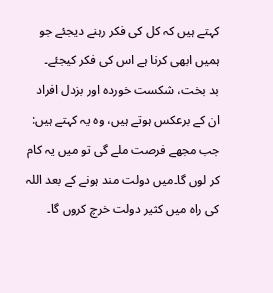کہتے ہیں کہ کل کی فکر رہنے دیجئے جو ہمیں ابھی کرنا ہے اس کی فکر کیجئے۔
بد بخت، شکست خوردہ اور بزدل افراد ان کے برعکس ہوتے ہیں، وہ یہ کہتے ہیں:
جب مجھے فرصت ملے گی تو میں یہ کام کر لوں گا۔میں دولت مند ہونے کے بعد اللہ کی راہ میں کثیر دولت خرچ کروں گا۔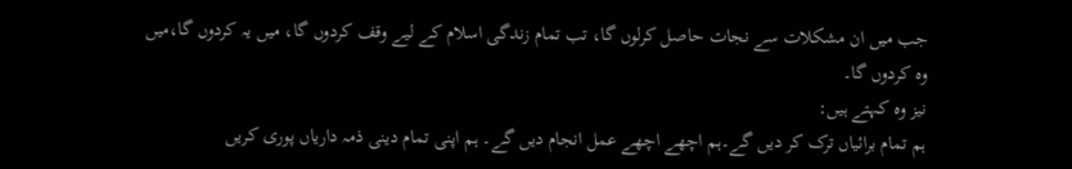جب میں ان مشکلات سے نجات حاصل کرلوں گا، تب تمام زندگی اسلام کے لیے وقف کردوں گا، میں یہ کردوں گا،میں وہ کردوں گا۔
نیز وہ کہتے ہیں:
ہم تمام برائیاں ترک کر دیں گے۔ہم اچھے اچھے عمل انجام دیں گے۔ ہم اپنی تمام دینی ذمہ داریاں پوری کریں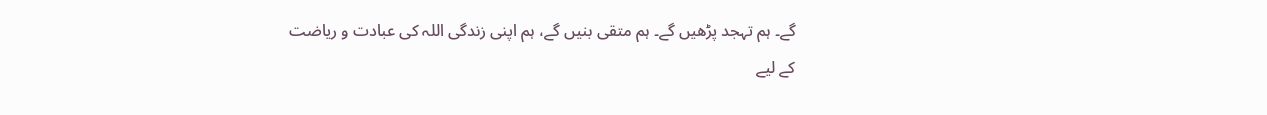گے۔ ہم تہجد پڑھیں گے۔ ہم متقی بنیں گے، ہم اپنی زندگی اللہ کی عبادت و ریاضت کے لیے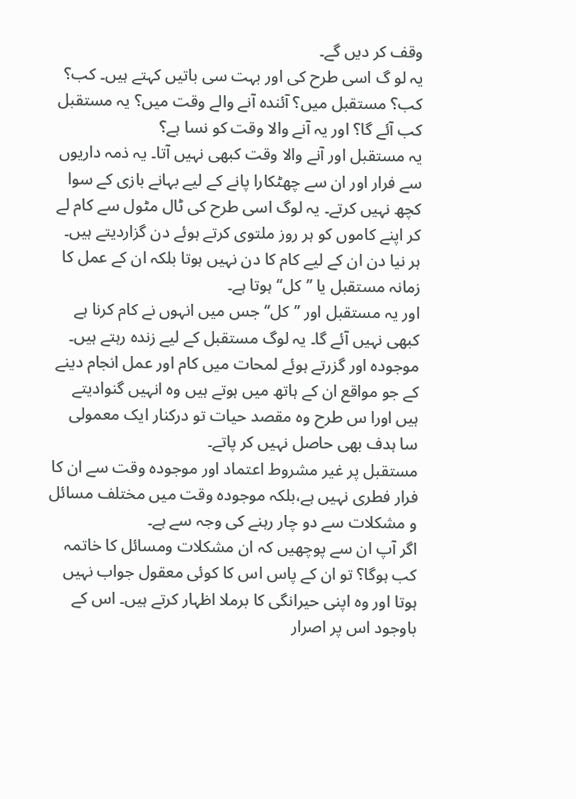وقف کر دیں گے۔
یہ لو گ اسی طرح کی اور بہت سی باتیں کہتے ہیں۔ کب؟ کب؟ مستقبل میں؟ آئندہ آنے والے وقت میں؟ یہ مستقبل کب آئے گا؟ اور یہ آنے والا وقت کو نسا ہے؟
یہ مستقبل اور آنے والا وقت کبھی نہیں آتا۔ یہ ذمہ داریوں سے فرار اور ان سے چھٹکارا پانے کے لیے بہانے بازی کے سوا کچھ نہیں کرتے۔ یہ لوگ اسی طرح کی ٹال مٹول سے کام لے کر اپنے کاموں کو ہر روز ملتوی کرتے ہوئے دن گزاردیتے ہیں۔ ہر نیا دن ان کے لیے کام کا دن نہیں ہوتا بلکہ ان کے عمل کا زمانہ مستقبل یا ’’کل‘‘ ہوتا ہے۔
اور یہ مستقبل اور ’’کل‘‘ جس میں انہوں نے کام کرنا ہے کبھی نہیں آئے گا۔ یہ لوگ مستقبل کے لیے زندہ رہتے ہیں۔ موجودہ اور گزرتے ہوئے لمحات میں کام اور عمل انجام دینے کے جو مواقع ان کے ہاتھ میں ہوتے ہیں وہ انہیں گنوادیتے ہیں اورا س طرح وہ مقصد حیات تو درکنار ایک معمولی سا ہدف بھی حاصل نہیں کر پاتے۔
مستقبل پر غیر مشروط اعتماد اور موجودہ وقت سے ان کا فرار فطری نہیں ہے،بلکہ موجودہ وقت میں مختلف مسائل و مشکلات سے دو چار رہنے کی وجہ سے ہے۔
اگر آپ ان سے پوچھیں کہ ان مشکلات ومسائل کا خاتمہ کب ہوگا؟ تو ان کے پاس اس کا کوئی معقول جواب نہیں ہوتا اور وہ اپنی حیرانگی کا برملا اظہار کرتے ہیں۔ اس کے باوجود اس پر اصرار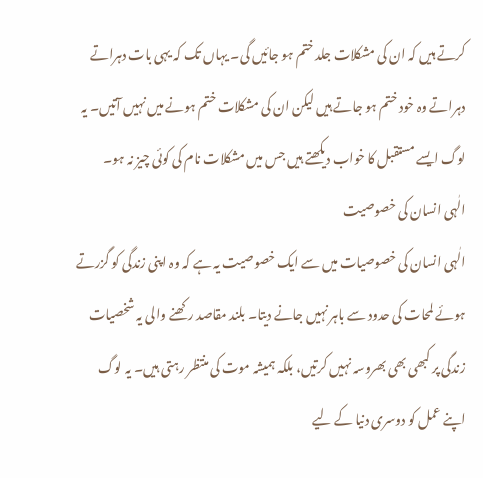کرتے ہیں کہ ان کی مشکلات جلد ختم ہو جائیں گی۔ یہاں تک کہ یہی بات دہراتے دہراتے وہ خود ختم ہو جاتے ہیں لیکن ان کی مشکلات ختم ہونے میں نہیں آتیں۔ یہ لوگ ایسے مستقبل کا خواب دیکھتے ہیں جس میں مشکلات نام کی کوئی چیز نہ ہو۔
الٰہی انسان کی خصوصیت
الٰہی انسان کی خصوصیات میں سے ایک خصوصیت یہ ہے کہ وہ اپنی زندگی کو گزرتے ہوئے لمحات کی حدود سے باہر نہیں جانے دیتا۔ بلند مقاصد رکھنے والی یہ شخصیات زندگی پر کبھی بھی بھروسہ نہیں کرتیں، بلکہ ہمیشہ موت کی منتظر رہتی ہیں۔ یہ لوگ اپنے عمل کو دوسری دنیا کے لیے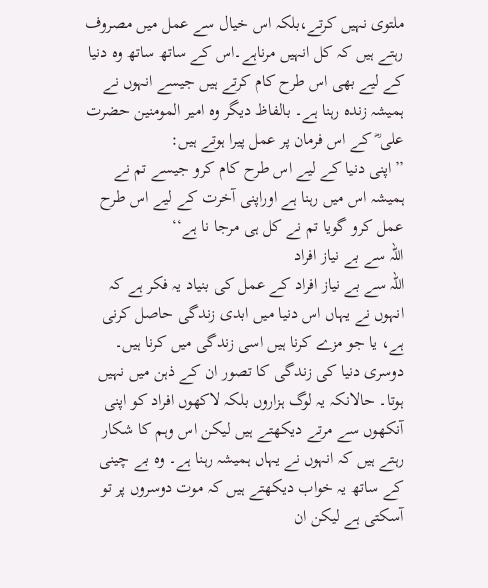ملتوی نہیں کرتے،بلکہ اس خیال سے عمل میں مصروف رہتے ہیں کہ کل انہیں مرناہے۔اس کے ساتھ ساتھ وہ دنیا کے لیے بھی اس طرح کام کرتے ہیں جیسے انہوں نے ہمیشہ زندہ رہنا ہے۔ بالفاظ دیگر وہ امیر المومنین حضرت علی ؓ کے اس فرمان پر عمل پیرا ہوتے ہیں:
’’اپنی دنیا کے لیے اس طرح کام کرو جیسے تم نے ہمیشہ اس میں رہنا ہے اوراپنی آخرت کے لیے اس طرح عمل کرو گویا تم نے کل ہی مرجا نا ہے‘‘
اللہ سے بے نیاز افراد
اللہ سے بے نیاز افراد کے عمل کی بنیاد یہ فکر ہے کہ انہوں نے یہاں اس دنیا میں ابدی زندگی حاصل کرنی ہے، یا جو مزے کرنا ہیں اسی زندگی میں کرنا ہیں۔ دوسری دنیا کی زندگی کا تصور ان کے ذہن میں نہیں ہوتا۔ حالانکہ یہ لوگ ہزاروں بلکہ لاکھوں افراد کو اپنی آنکھوں سے مرتے دیکھتے ہیں لیکن اس وہم کا شکار رہتے ہیں کہ انہوں نے یہاں ہمیشہ رہنا ہے۔ وہ بے چینی کے ساتھ یہ خواب دیکھتے ہیں کہ موت دوسروں پر تو آسکتی ہے لیکن ان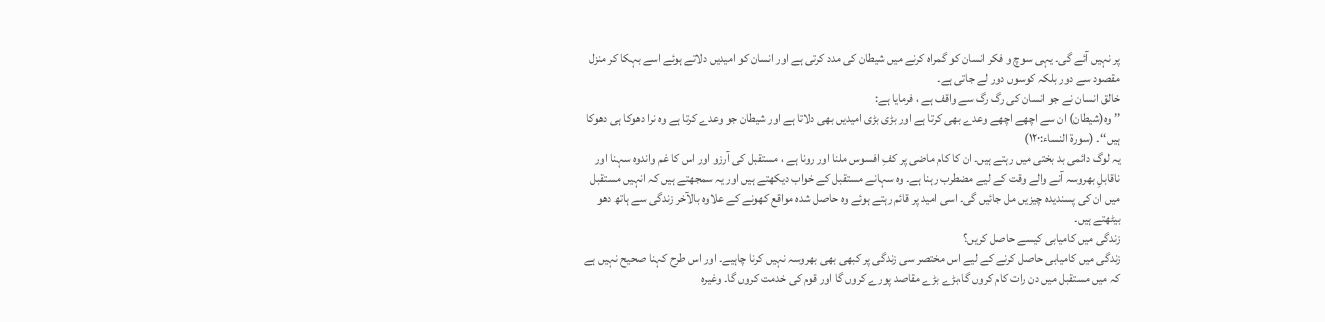پر نہیں آئے گی۔ یہی سوچ و فکر انسان کو گمراہ کرنے میں شیطان کی مدد کرتی ہے اور انسان کو امیدیں دلاتے ہوئے اسے بہکا کر منزل مقصود سے دور بلکہ کوسوں دور لے جاتی ہے۔
خالق انسان نے جو انسان کی رگ رگ سے واقف ہے ، فرمایا ہے:
’’ وہ(شیطان) ان سے اچھے اچھے وعدے بھی کرتا ہے اور بڑی بڑی امیدیں بھی دلاتا ہے اور شیطان جو وعدے کرتا ہے وہ نرا دھوکا ہی دھوکا ہیں‘‘۔ (سورۃ النساء:۱۲۰)
یہ لوگ دائمی بد بختی میں رہتے ہیں۔ ان کا کام ماضی پر کفِ افسوس ملنا اور رونا ہے ، مستقبل کی آرزو اور اس کا غم واندوہ سہنا اور ناقابلِ بھروسہ آنے والے وقت کے لیے مضطرب رہنا ہے۔ وہ سہانے مستقبل کے خواب دیکھتے ہیں اور یہ سمجھتے ہیں کہ انہیں مستقبل میں ان کی پسندیدہ چیزیں مل جائیں گی۔ اسی امید پر قائم رہتے ہوئے وہ حاصل شدہ مواقع کھونے کے علاوہ بالآخر زندگی سے ہاتھ دھو بیٹھتے ہیں۔
زندگی میں کامیابی کیسے حاصل کریں؟
زندگی میں کامیابی حاصل کرنے کے لیے اس مختصر سی زندگی پر کبھی بھی بھروسہ نہیں کرنا چاہیے۔ اور اس طرح کہنا صحیح نہیں ہے کہ میں مستقبل میں دن رات کام کروں گا،بڑے بڑے مقاصد پورے کروں گا اور قوم کی خدمت کروں گا۔ وغیرہ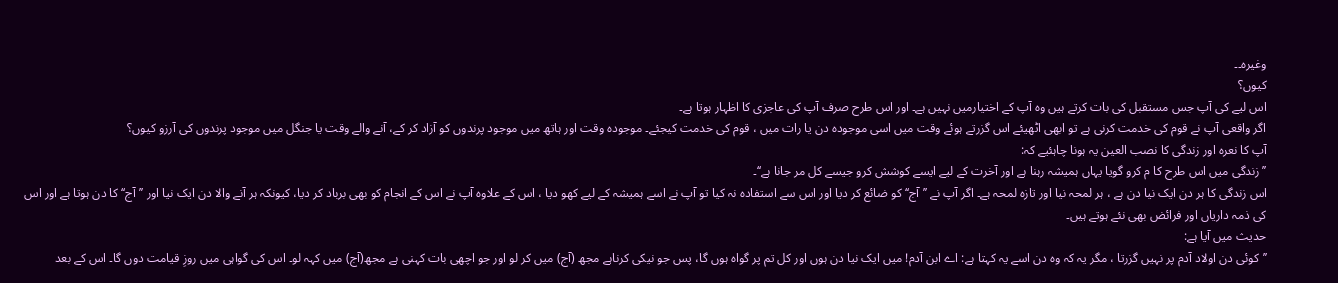وغیرہ۔۔
کیوں؟
اس لیے کی آپ جس مستقبل کی بات کرتے ہیں وہ آپ کے اختیارمیں نہیں ہے۔ اور اس طرح صرف آپ کی عاجزی کا اظہار ہوتا ہے۔
اگر واقعی آپ نے قوم کی خدمت کرنی ہے تو ابھی اٹھیئے اس گزرتے ہوئے وقت میں اسی موجودہ دن یا رات میں ، قوم کی خدمت کیجئے۔ موجودہ وقت اور ہاتھ میں موجود پرندوں کو آزاد کر کے، آنے والے وقت یا جنگل میں موجود پرندوں کی آرزو کیوں؟
آپ کا نعرہ اور زندگی کا نصب العین یہ ہونا چاہئیے کہ:
’’زندگی میں اس طرح کا م کرو گویا یہاں ہمیشہ رہنا ہے اور آخرت کے لیے ایسے کوشش کرو جیسے کل مر جانا ہے‘‘۔
اس زندگی کا ہر دن ایک نیا دن ہے ، ہر لمحہ نیا اور تازہ لمحہ ہے۔ اگر آپ نے ’’آج‘‘ کو ضائع کر دیا اور اس سے استفادہ نہ کیا تو آپ نے اسے ہمیشہ کے لیے کھو دیا ، اس کے علاوہ آپ نے اس کے انجام کو بھی برباد کر دیا، کیونکہ ہر آنے والا دن ایک نیا اور ’’آج‘‘ کا دن ہوتا ہے اور اس کی ذمہ داریاں اور فرائض بھی نئے ہوتے ہیں۔
حدیث میں آیا ہے:
’’کوئی دن اولاد آدم پر نہیں گزرتا ، مگر یہ کہ وہ دن اسے یہ کہتا ہے: اے ابن آدم! میں ایک نیا دن ہوں اور کل تم پر گواہ ہوں گا، پس جو نیکی کرناہے مجھ (آج) میں کر لو اور جو اچھی بات کہنی ہے مجھ(آج) میں کہہ لو۔ اس کی گواہی میں روزِ قیامت دوں گا۔ اس کے بعد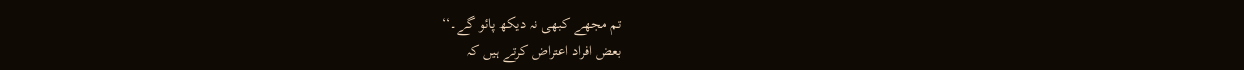تم مجھے کبھی نہ دیکھ پائو گے۔‘‘
بعض افراد اعتراض کرتے ہیں کہ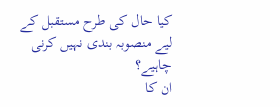کیا حال کی طرح مستقبل کے لیے منصوبہ بندی نہیں کرنی چاہیے؟
ان کا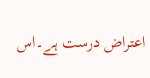اعتراض درست ہے۔اس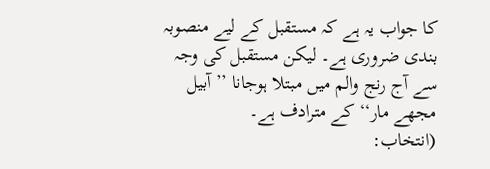کا جواب یہ ہے کہ مستقبل کے لیے منصوبہ بندی ضروری ہے۔ لیکن مستقبل کی وجہ سے آج رنج والم میں مبتلا ہوجانا ’’آبیل مجھے مار‘‘ کے مترادف ہے۔
(انتخاب: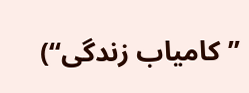’’کامیاب زندگی‘‘)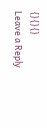{}{}{}
Leave a Reply